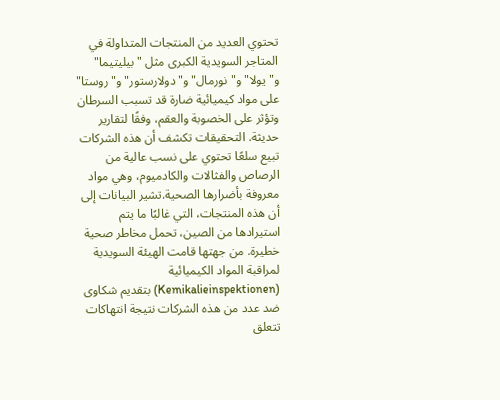تحتوي العديد من المنتجات المتداولة في المتاجر السويدية الكبرى مثل "بيليتيما" و"يولا" و"نورمال"و"دولارستور"و"روستا" على مواد كيميائية ضارة قد تسبب السرطان وتؤثر على الخصوبة والعقم، وفقًا لتقارير حديثة. التحقيقات تكشف أن هذه الشركات تبيع سلعًا تحتوي على نسب عالية من الرصاص والفثالات والكادميوم، وهي مواد معروفة بأضرارها الصحية.تشير البيانات إلى أن هذه المنتجات، التي غالبًا ما يتم استيرادها من الصين، تحمل مخاطر صحية خطيرة. من جهتها قامت الهيئة السويدية لمراقبة المواد الكيميائية (Kemikalieinspektionen) بتقديم شكاوى ضد عدد من هذه الشركات نتيجة انتهاكات تتعلق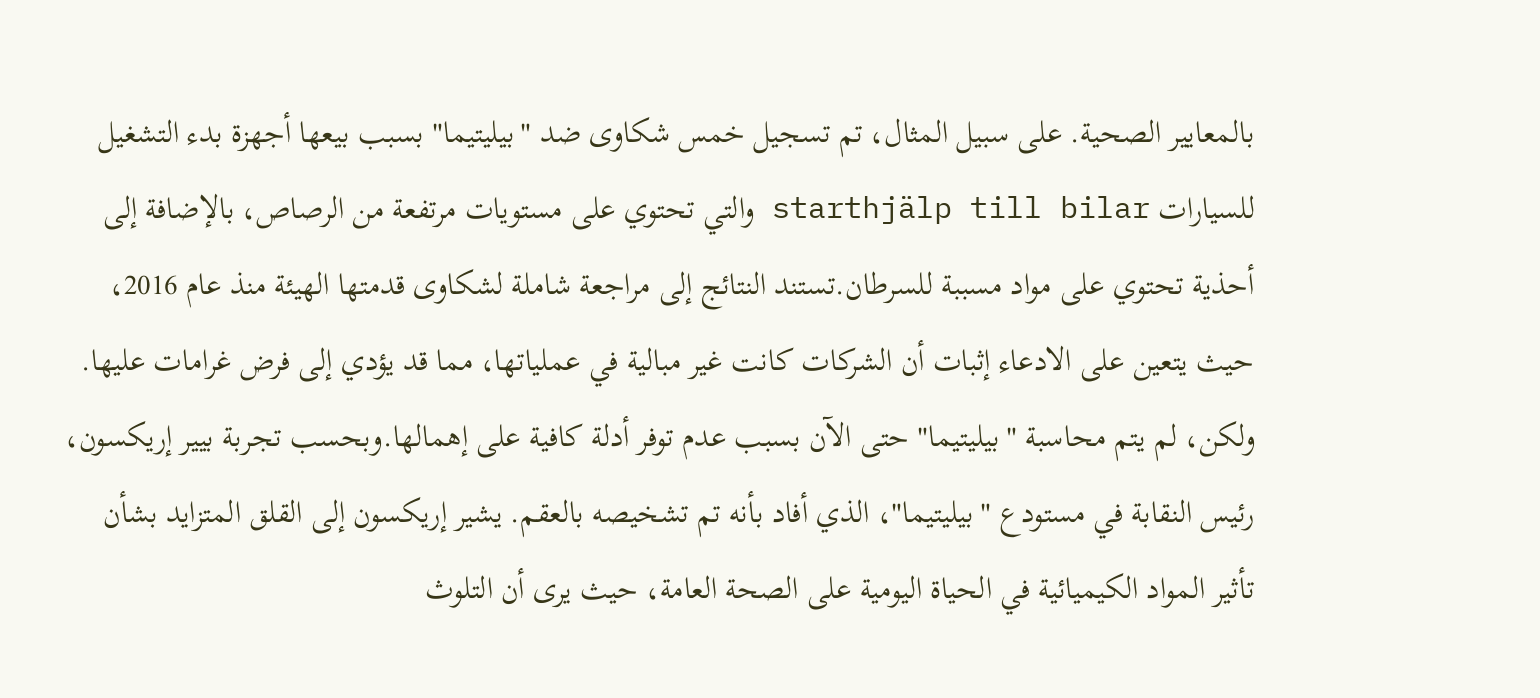بالمعايير الصحية. على سبيل المثال، تم تسجيل خمس شكاوى ضد "بيليتيما" بسبب بيعها أجهزة بدء التشغيل للسيارات starthjälp till bilar والتي تحتوي على مستويات مرتفعة من الرصاص، بالإضافة إلى أحذية تحتوي على مواد مسببة للسرطان.تستند النتائج إلى مراجعة شاملة لشكاوى قدمتها الهيئة منذ عام 2016، حيث يتعين على الادعاء إثبات أن الشركات كانت غير مبالية في عملياتها، مما قد يؤدي إلى فرض غرامات عليها. ولكن، لم يتم محاسبة "بيليتيما" حتى الآن بسبب عدم توفر أدلة كافية على إهمالها.وبحسب تجربة بيير إريكسون، رئيس النقابة في مستودع "بيليتيما"، الذي أفاد بأنه تم تشخيصه بالعقم. يشير إريكسون إلى القلق المتزايد بشأن تأثير المواد الكيميائية في الحياة اليومية على الصحة العامة، حيث يرى أن التلوث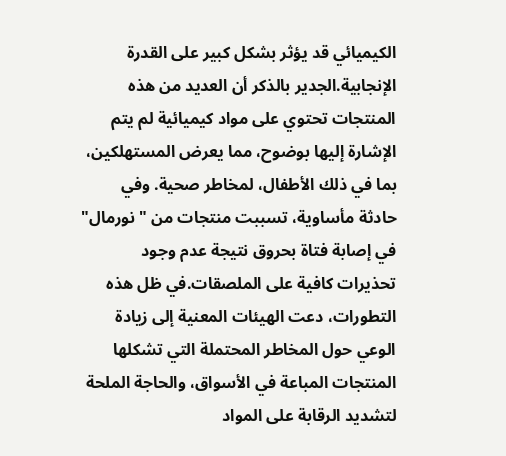الكيميائي قد يؤثر بشكل كبير على القدرة الإنجابية.الجدير بالذكر أن العديد من هذه المنتجات تحتوي على مواد كيميائية لم يتم الإشارة إليها بوضوح، مما يعرض المستهلكين، بما في ذلك الأطفال، لمخاطر صحية. وفي حادثة مأساوية، تسببت منتجات من "نورمال" في إصابة فتاة بحروق نتيجة عدم وجود تحذيرات كافية على الملصقات.في ظل هذه التطورات، دعت الهيئات المعنية إلى زيادة الوعي حول المخاطر المحتملة التي تشكلها المنتجات المباعة في الأسواق، والحاجة الملحة لتشديد الرقابة على المواد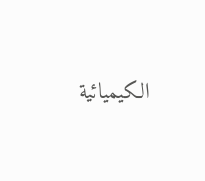الكيميائية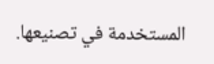المستخدمة في تصنيعها.